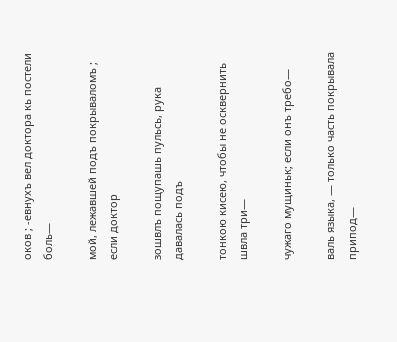оков ; -евнухъ вел доктора кь постели боль—

мой, лежавшей подъ покрываломъ ; если доктор

зошвлъ пощупашь пульсь, рука давалась подъ

тонкою кисею, чтобы не осквернить швла три—

чужаго мущиньк; если онъ требо—

валь языка, — только часть покрывала припод—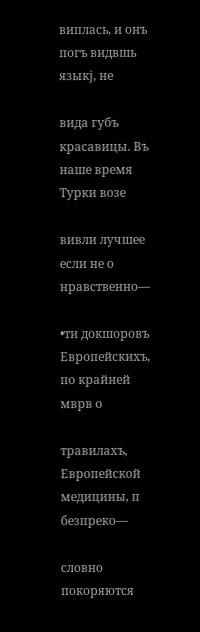виплась, и онъ погъ видвшь языкј, не

вида губъ красавицы. Въ наше время Турки возе

вивли лучшее если не о нравственно—

•ти докшоровъ Европейскихъ, по крайней мврв о

травилахъ, Европейской медицины, п безпреко—

словно покоряются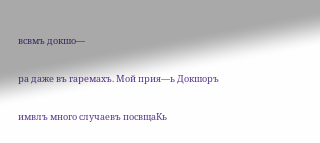всвмъ докшо—

ра даже въ гаремахъ. Мой прия—ь Докшоръ

имвлъ много случаевъ посвщаКь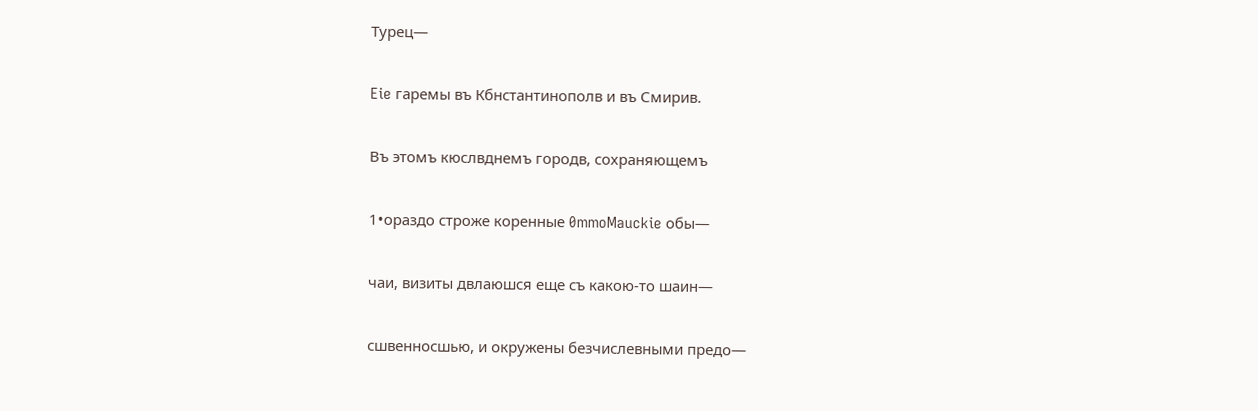Турец—

Eie гаремы въ Кбнстантинополв и въ Смирив.

Въ этомъ кюслвднемъ городв, сохраняющемъ

1•ораздо строже коренные 0mmoMauckie обы—

чаи, визиты двлаюшся еще съ какою-то шаин—

сшвенносшью, и окружены безчислевными предо—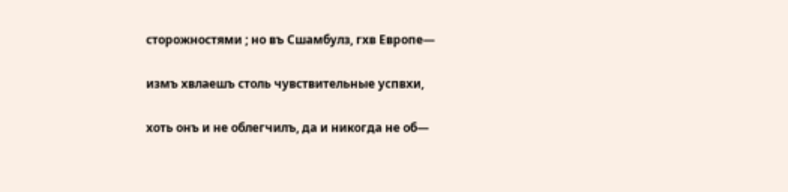сторожностями ; но въ Сшамбулз, гхв Европе—

измъ хвлаешъ столь чувствительные успвхи,

хоть онъ и не облегчилъ, да и никогда не об—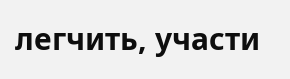легчить, участи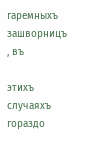гаремныхъ зашворницъ , въ

этихъ случаяхъ гораздо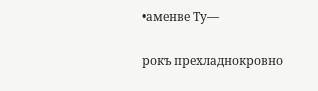•аменве Ту—

рокъ прехладнокровно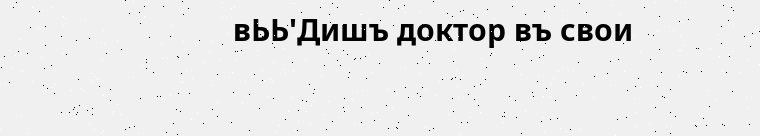вЬЬ'Дишъ доктор въ свои